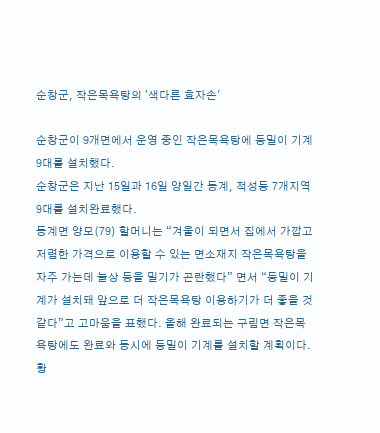순창군, 작은목욕탕의 `색다른 효자손'

순창군이 9개면에서 운영 중인 작은목욕탕에 등밀이 기계 9대를 설치했다.
순창군은 지난 15일과 16일 양일간 동계, 적성등 7개지역 9대를 설치완료했다.
동계면 양모(79) 할머니는 “겨울이 되면서 집에서 가깝고 저렴한 가격으로 이용할 수 있는 면소재지 작은목욕탕을 자주 가는데 늘상 등을 밀기가 곤란했다” 면서 “등밀이 기계가 설치돼 앞으로 더 작은목욕탕 이용하기가 더 좋을 것 같다”고 고마움을 표했다. 올해 완료되는 구림면 작은목욕탕에도 완료와 동시에 등밀이 기계를 설치할 계획이다.
황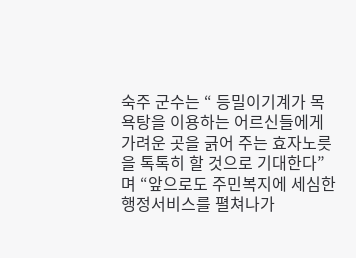숙주 군수는 “ 등밀이기계가 목욕탕을 이용하는 어르신들에게 가려운 곳을 긁어 주는 효자노릇을 톡톡히 할 것으로 기대한다”며 “앞으로도 주민복지에 세심한 행정서비스를 펼쳐나가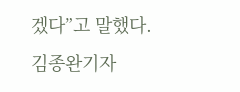겠다”고 말했다.
김종완기자